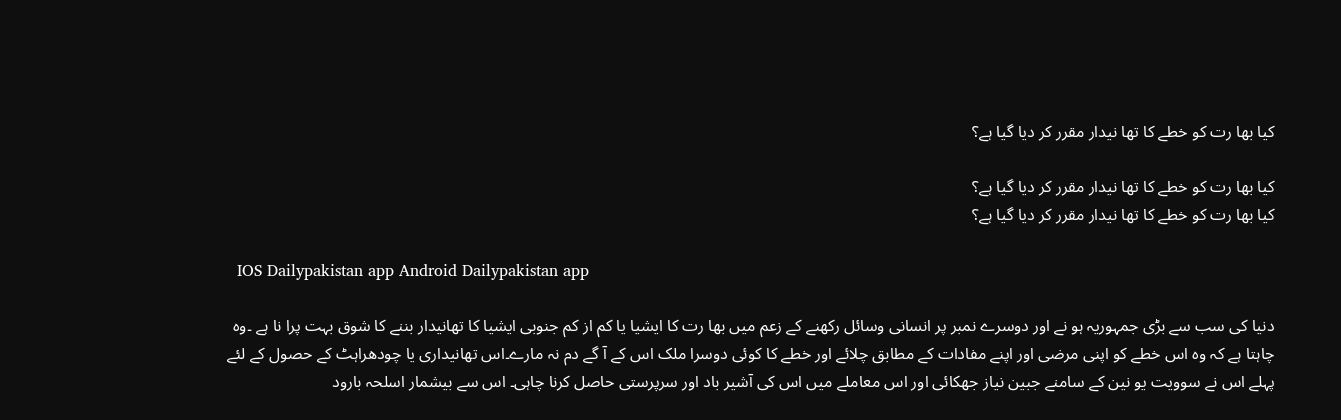کیا بھا رت کو خطے کا تھا نیدار مقرر کر دیا گیا ہے؟

کیا بھا رت کو خطے کا تھا نیدار مقرر کر دیا گیا ہے؟
کیا بھا رت کو خطے کا تھا نیدار مقرر کر دیا گیا ہے؟

  IOS Dailypakistan app Android Dailypakistan app

دنیا کی سب سے بڑی جمہوریہ ہو نے اور دوسرے نمبر پر انسانی وسائل رکھنے کے زعم میں بھا رت کا ایشیا یا کم از کم جنوبی ایشیا کا تھانیدار بننے کا شوق بہت پرا نا ہے ۔وہ چاہتا ہے کہ وہ اس خطے کو اپنی مرضی اور اپنے مفادات کے مطابق چلائے اور خطے کا کوئی دوسرا ملک اس کے آ گے دم نہ مارے۔اس تھانیداری یا چودھراہٹ کے حصول کے لئے پہلے اس نے سوویت یو نین کے سامنے جبین نیاز جھکائی اور اس معاملے میں اس کی آشیر باد اور سرپرستی حاصل کرنا چاہی۔ اس سے بیشمار اسلحہ بارود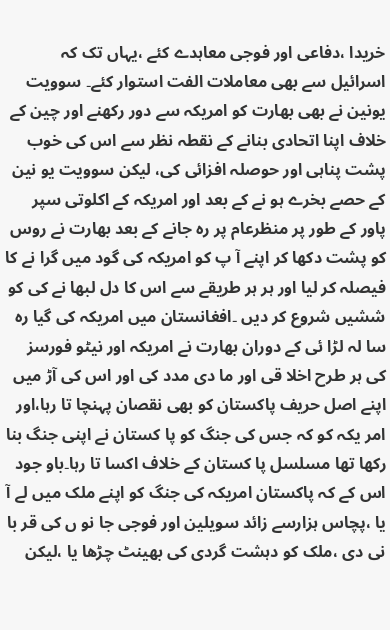خریدا ،دفاعی اور فوجی معاہدے کئے ،یہاں تک کہ اسرائیل سے بھی معاملات الفت استوار کئے۔ سوویت یونین نے بھی بھارت کو امریکہ سے دور رکھنے اور چین کے خلاف اپنا اتحادی بنانے کے نقطہ نظر سے اس کی خوب پشت پناہی اور حوصلہ افزائی کی، لیکن سوویت یو نین کے حصے بخرے ہو نے کے بعد اور امریکہ کے اکلوتی سپر پاور کے طور پر منظرعام پر رہ جانے کے بعد بھارت نے روس کو پشت دکھا کر اپنے آ پ کو امریکہ کی گود میں گرا نے کا فیصلہ کر لیا اور ہر ہر طریقے سے اس کا دل لبھا نے کی کو ششیں شروع کر دیں ۔افغانستان میں امریکہ کی گیا رہ سا لہ لڑا ئی کے دوران بھارت نے امریکہ اور نیٹو فورسز کی ہر طرح اخلا قی اور ما دی مدد کی اور اس کی آڑ میں اپنے اصل حریف پاکستان کو بھی نقصان پہنچا تا رہا،اور امر یکہ کو کہ جس کی جنگ کو پا کستان نے اپنی جنگ بنا رکھا تھا مسلسل پا کستان کے خلاف اکسا تا رہا۔باو جود اس کے کہ پاکستان امریکہ کی جنگ کو اپنے ملک میں لے آ یا ،پچاس ہزارسے زائد سویلین اور فوجی جا نو ں کی قر با نی دی ،ملک کو دہشت گردی کی بھینٹ چڑھا یا ،لیکن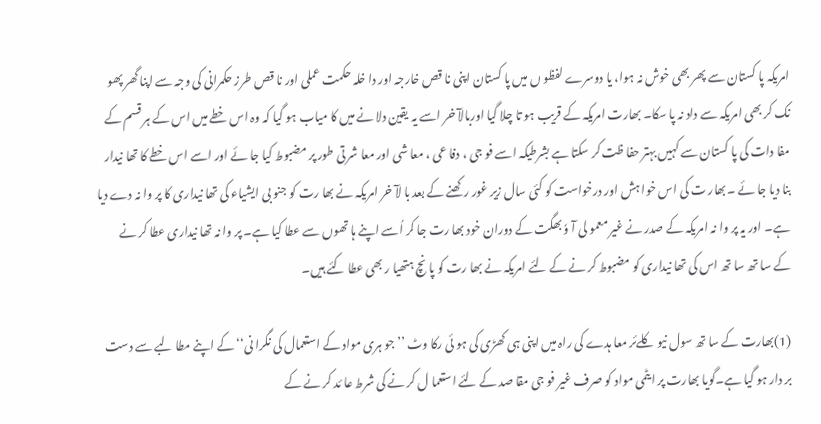امریکہ پا کستان سے پھر بھی خوش نہ ہوا، یا دوسرے لفظو ں میں پا کستان اپنی نا قص خارجہ اور دا خلہ حکمت عملی اور نا قص طرز حکمرانی کی وجہ سے اپنا گھر پھو نک کر بھی امریکہ سے داد نہ پا سکا۔ بھارت امریکہ کے قریب ہو تا چلا گیا اوربالآ خر اسے یہ یقین دلا نے میں کا میاب ہو گیا کہ وہ اس خطے میں اس کے ہر قسم کے مفا دات کی پا کستان سے کہیں بہتر حفا ظت کر سکتا ہے بشرطیکہ اسے فو جی ، دفا عی ، معا شی اور معا شر تی طور پر مضبوط کیا جا ئے اور اسے اس خطے کا تھا نیدار بنا دیا جا ئے ۔بھار ت کی اس خوا ہش اور درخواست کو کئی سال زیر غور رکھنے کے بعد با لآ خر امریکہ نے بھا رت کو جنو بی ایشیاء کی تھا نیداری کا پر وا نہ دے دیا ہے۔ اور یہ پر وا نہ امریکہ کے صدر نے غیر معمو لی آ وٗ بھگت کے دوران خود بھا رت جا کر اُسے اپنے ہا تھوں سے عطا کیا ہے۔ پر وا نہ تھا نیداری عطا کر نے کے سا تھ سا تھ اس کی تھا نیداری کو مضبوط کر نے کے لئے امریکہ نے بھا رت کو پا نچ ہتھیا ر بھی عطا کئے ہیں۔

(1)بھارت کے سا تھ سول نیو کلےئر معا ہدے کی راہ میں اپنی ہی کھڑی کی ہو ئی رکا وٹ ’’جو ہری مواد کے استعمال کی نگرا نی‘‘ کے اپنے مطا لبے سے دست بر دار ہو گیا ہے۔گویا بھارت پر ایٹمی مواد کو صرف غیر فو جی مقا صد کے لئے استعما ل کر نے کی شرط عا ئد کر نے کے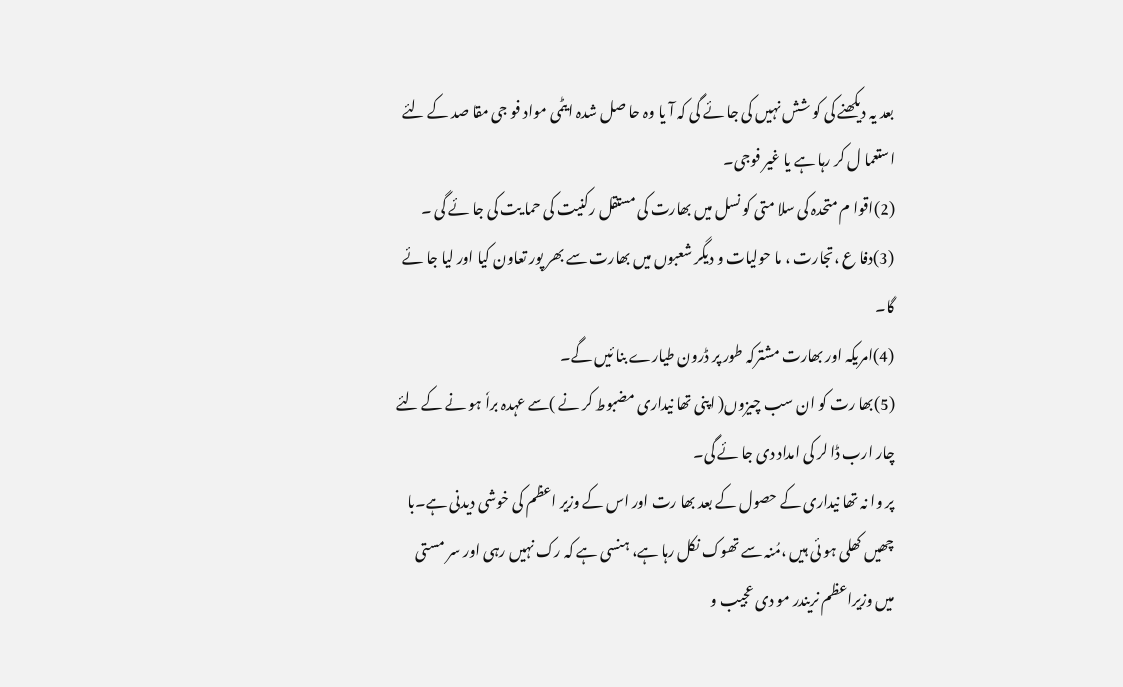بعد یہ دیکھنے کی کو شش نہیں کی جا ئے گی کہ آ یا وہ حا صل شدہ ایٹمی مواد فو جی مقا صد کے لئے استعما ل کر رہا ہے یا غیر فوجی۔
(2)اقوا م متحدہ کی سلا متی کو نسل میں بھارت کی مستقل رکنیت کی حما یت کی جا ئے گی ۔
(3)دفا ع ،تجارت ، ما حولیات و دیگر شعبوں میں بھارت سے بھر پور تعاون کیا اور لیا جا ئے گا۔
(4)امریکہ اور بھارت مشترکہ طور پر ڈرون طیارے بنا ئیں گے۔
(5)بھا رت کو ان سب چیزوں( اپنی تھا نیداری مضبوط کر نے )سے عہدہ براٗ ہو نے کے لئے چار ارب ڈا لر کی امداد دی جا ئے گی۔
پر وا نہ تھا نیداری کے حصول کے بعد بھا رت اور اس کے وزیر اعظم کی خوشی دیدنی ہے۔با چھیں کھلی ہو ئی ہیں ،مُنہ سے تھوک نکل رہا ہے، ہنسی ہے کہ رک نہیں رہی اور سر مستی میں وزیراعظم نریندر مو دی عجیب و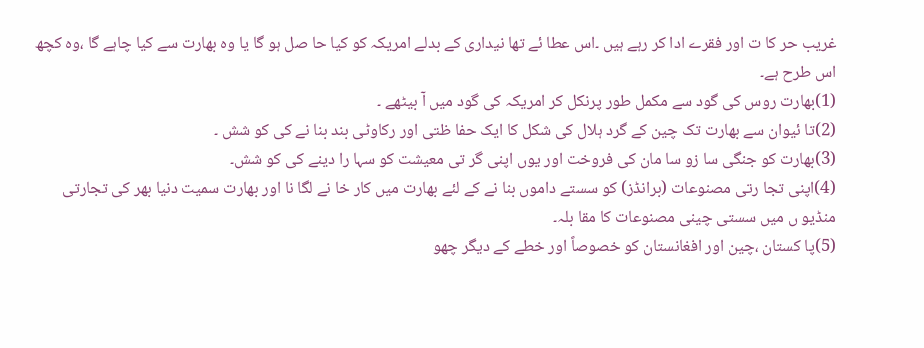غریب حر کا ت اور فقرے ادا کر رہے ہیں ۔اس عطا ئے تھا نیداری کے بدلے امریکہ کو کیا حا صل ہو گا یا وہ بھارت سے کیا چاہے گا ،وہ کچھ اس طرح ہے۔
(1)بھارت روس کی گود سے مکمل طور پرنکل کر امریکہ کی گود میں آ بیٹھے ۔
(2)تا ئیوان سے بھارت تک چین کے گرد ہلال کی شکل کا ایک حفا ظتی اور رکاوٹی بند بنا نے کی کو شش ۔
(3)بھارت کو جنگی سا زو سا مان کی فروخت اور یوں اپنی گر تی معیشت کو سہا را دینے کی کو شش۔
(4)اپنی تجا رتی مصنوعات (برانڈز) کو سستے داموں بنا نے کے لئے بھارت میں کار خا نے لگا نا اور بھارت سمیت دنیا بھر کی تجارتی منڈیو ں میں سستی چینی مصنوعات کا مقا بلہ۔
(5)پا کستان ،چین اور افغانستان کو خصوصاً اور خطے کے دیگر چھو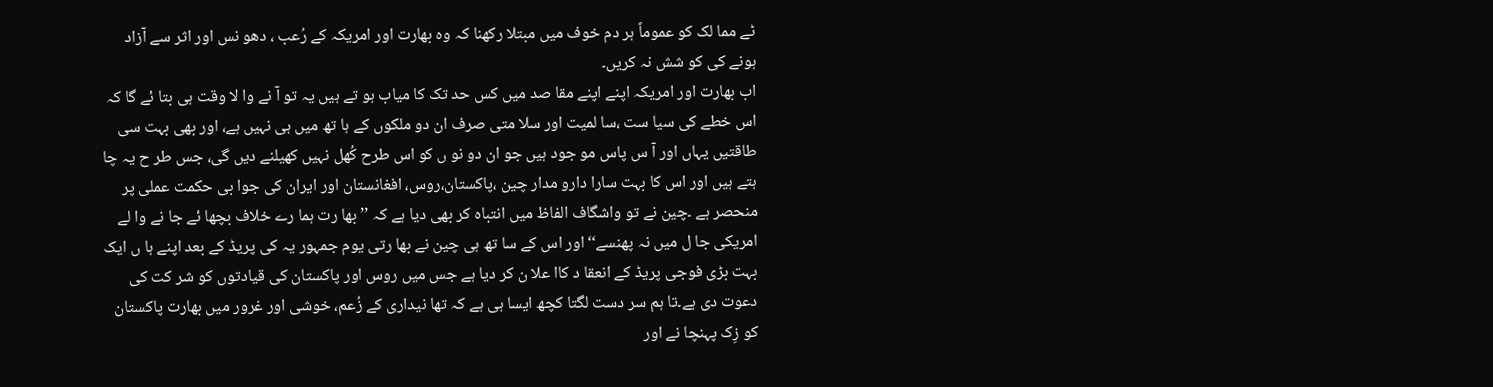ٹے مما لک کو عموماً ہر دم خوف میں مبتلا رکھنا کہ وہ بھارت اور امریکہ کے رُعب ، دھو نس اور اثر سے آزاد ہونے کی کو شش نہ کریں۔
اب بھارت اور امریکہ اپنے اپنے مقا صد میں کس حد تک کا میاب ہو تے ہیں یہ تو آ نے وا لا وقت ہی بتا ئے گا کہ اس خطے کی سیا ست ،سا لمیت اور سلا متی صرف ان دو ملکوں کے ہا تھ میں ہی نہیں ہے، اور بھی بہت سی طاقتیں یہاں اور آ س پاس مو جود ہیں جو ان دو نو ں کو اس طرح کُھل نہیں کھیلنے دیں گی، جس طر ح یہ چا ہتے ہیں اور اس کا بہت سارا دارو مدار چین ،پاکستان،روس، افغانستان اور ایران کی جوا بی حکمت عملی پر منحصر ہے ۔چین نے تو واشگاف الفاظ میں انتباہ کر بھی دیا ہے کہ ’’بھا رت ہما رے خلاف بچھا ئے جا نے وا لے امریکی جا ل میں نہ پھنسے‘‘اور اس کے سا تھ ہی چین نے بھا رتی یوم جمہور یہ کی پریڈ کے بعد اپنے ہا ں ایک بہت بڑی فوجی پریڈ کے انعقا د کاا علا ن کر دیا ہے جس میں روس اور پاکستان کی قیادتوں کو شر کت کی دعوت دی ہے۔تا ہم سر دست لگتا کچھ ایسا ہی ہے کہ تھا نیداری کے زُعم، خوشی اور غرور میں بھارت پاکستان کو زِک پہنچا نے اور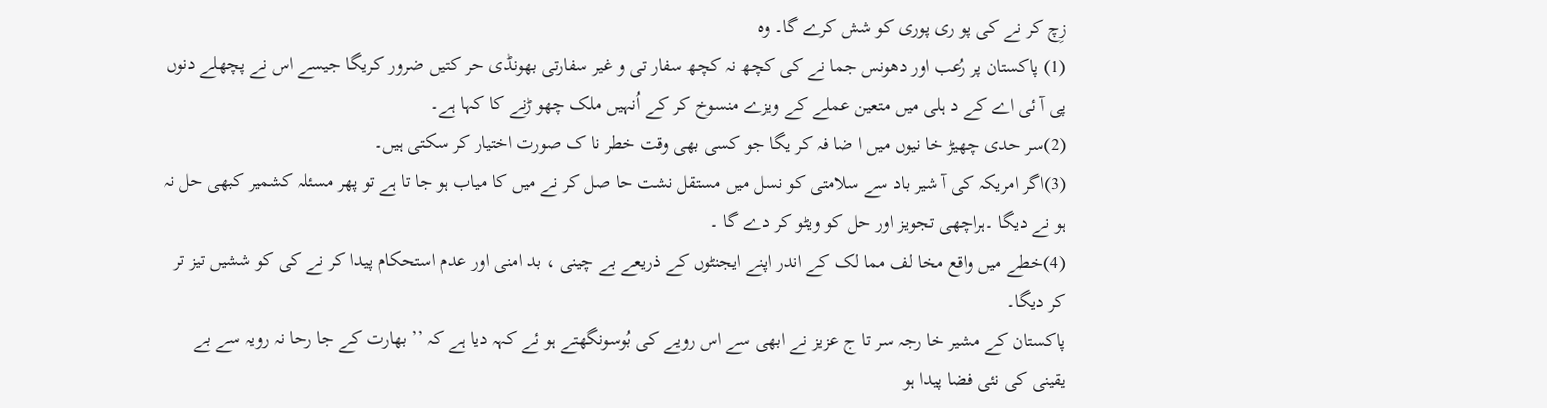زِچ کر نے کی پو ری پوری کو شش کرے گا۔ وہ
(1) پاکستان پر رُعب اور دھونس جما نے کی کچھ نہ کچھ سفار تی و غیر سفارتی بھونڈی حر کتیں ضرور کریگا جیسے اس نے پچھلے دنوں پی آ ئی اے کے د ہلی میں متعین عملے کے ویزے منسوخ کر کے اُنہیں ملک چھو ڑنے کا کہا ہے۔
(2)سر حدی چھیڑ خا نیوں میں ا ضا فہ کر یگا جو کسی بھی وقت خطر نا ک صورت اختیار کر سکتی ہیں۔
(3)اگر امریکہ کی آ شیر باد سے سلامتی کو نسل میں مستقل نشت حا صل کر نے میں کا میاب ہو جا تا ہے تو پھر مسئلہ کشمیر کبھی حل نہ ہو نے دیگا ۔ہراچھی تجویز اور حل کو ویٹو کر دے گا ۔
(4)خطے میں واقع مخا لف مما لک کے اندر اپنے ایجنٹوں کے ذریعے بے چینی ، بد امنی اور عدم استحکام پیدا کر نے کی کو ششیں تیز تر کر دیگا۔
پاکستان کے مشیر خا رجہ سر تا ج عزیز نے ابھی سے اس رویے کی بُوسونگھتے ہو ئے کہہ دیا ہے کہ ’’ بھارت کے جا رحا نہ رویہ سے بے یقینی کی نئی فضا پیدا ہو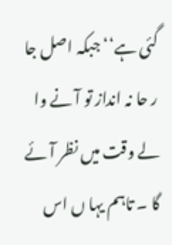گئی ہے‘‘ جبکہ اصل جا ر حا نہ انداز تو آ نے وا لے وقت میں نظر آ ئے گا ۔ تاہم یہا ں اس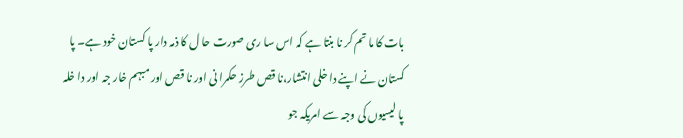بات کا ما تم کر نا بنتا ہے کہ اس سا ری صورت حا ل کا ذمہ دار پا کستان خود ہے۔ پا کستان نے اپنے دا خلی انتشار،نا قص طرز حکمرا نی اور نا قص اور مبہم خار جہ اور دا خلہ پا لیسیوں کی وجہ سے امریکہ جو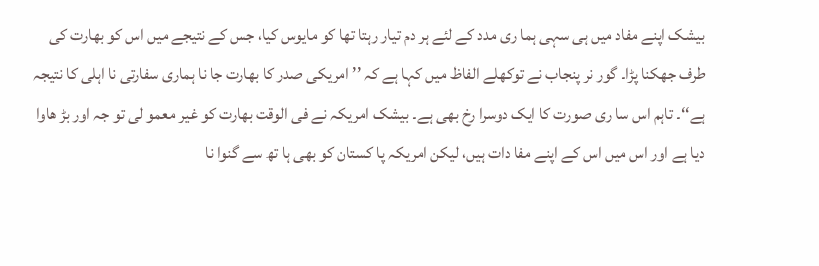بیشک اپنے مفاد میں ہی سہی ہما ری مدد کے لئے ہر دم تیار رہتا تھا کو مایوس کیا، جس کے نتیجے میں اس کو بھارت کی طرف جھکنا پڑا۔ گور نر پنجاب نے توکھلے الفاظ میں کہا ہے کہ ’’ امریکی صدر کا بھارت جا نا ہماری سفارتی نا اہلی کا نتیجہ ہے‘‘۔ تاہم اس سا ری صورت کا ایک دوسرا رخ بھی ہے۔ بیشک امریکہ نے فی الوقت بھارت کو غیر معمو لی تو جہ اور بڑ ھاوا دیا ہے اور اس میں اس کے اپنے مفا دات ہیں، لیکن امریکہ پا کستان کو بھی ہا تھ سے گنوا نا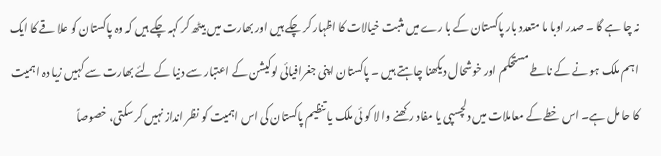نہ چا ہے گا ۔ صدر اوبا ما متعدد بار پاکستان کے با رے میں مثبت خیالات کا اظہار کر چکے ہیں اور بھارت میں بیٹھ کر کہہ چکے ہیں کہ وہ پاکستان کو علا قے کا ایک اہم ملک ہو نے کے ناطے مستحکم اور خوشحال دیکھنا چاہتے ہیں ۔ پاکستان اپنی جغرافیائی لوکیشن کے اعتبار سے دنیا کے لئے بھارت سے کہیں زیا دہ اہمیت کا حا مل ہے۔ اس خطے کے معاملات میں دلچسپی یا مفاد رکھنے وا لا کو ئی ملک یا تنظیم پاکستان کی اس اہمیت کو نظر انداز نہیں کر سکتی، خصوصاً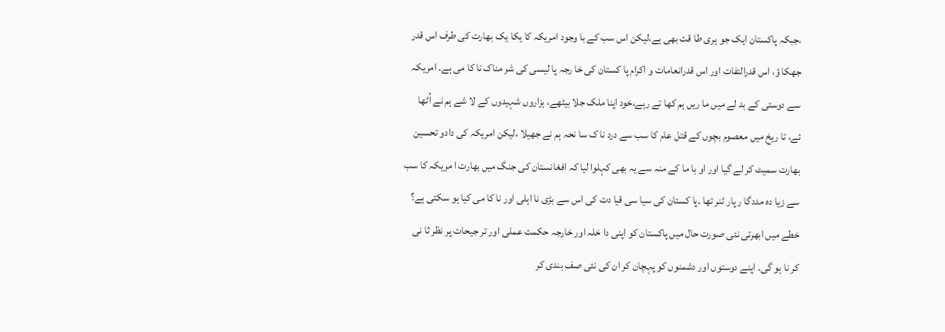،جبکہ پاکستان ایک جو ہری طا قت بھی ہے،لیکن اس سب کے با وجود امریکہ کا یکا یک بھارت کی طرف اس قدر جھکا ؤ، اس قدرالتفات اور اس قدرانعامات و اکرام پا کستان کی خا رجہ پا لیسی کی شر مناک نا کا می ہے۔ امریکہ سے دوستی کے بد لے میں ما ریں ہم کھا تے رہے،خود اپنا ملک جلا بیٹھے، ہزاروں شہیدوں کے لا شے ہم نے اُٹھا ئے، تا ریخ میں معصوم بچوں کے قتل عام کا سب سے درد نا ک سا نحہ ہم نے جھیلا ،لیکن امریکہ کی دادو تحسین بھارت سمیٹ کر لے گیا اور او با ما کے منہ سے یہ بھی کہلوا لیا کہ افغانستان کی جنگ میں بھارت ا مریکہ کا سب سے زیا دہ مددگا ر پار ٹنر تھا ۔پا کستان کی سیا سی قیا دت کی اس سے بڑی نا اہلی اور نا کا می کیا ہو سکتی ہے؟
خطے میں ابھرتی نئی صورت حال میں پاکستان کو اپنی دا خلہ اور خارجہ حکمت عملی اور تر جیحات پر نظر ثا نی کر نا ہو گی۔ اپنے دوستوں اور دشمنوں کو پہچان کر ان کی نئی صف بندی کر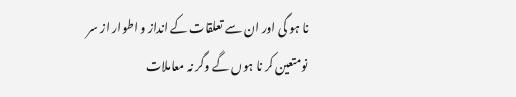نا ہو گی اور ان سے تعلقات کے انداز و اطوار از سر نومتعین کر نا ہوں گے وگر نہ معاملات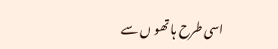اسی طرح ہا تھو ں سے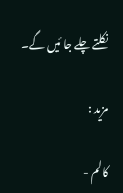نکلتے چلے جا ئیں گے۔

مزید :

کالم -